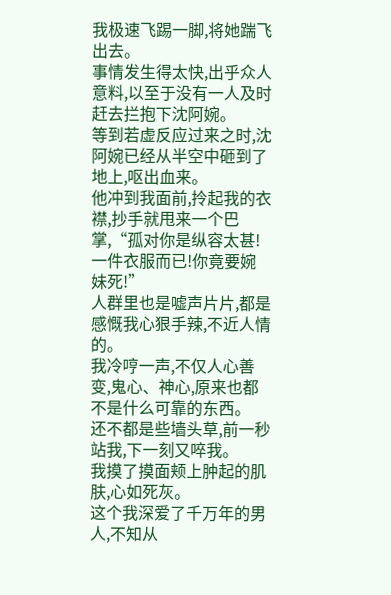我极速飞踢一脚,将她踹飞出去。
事情发生得太快,出乎众人意料,以至于没有一人及时赶去拦抱下沈阿婉。
等到若虚反应过来之时,沈阿婉已经从半空中砸到了地上,呕出血来。
他冲到我面前,拎起我的衣襟,抄手就甩来一个巴掌,“孤对你是纵容太甚!一件衣服而已!你竟要婉妹死!”
人群里也是嘘声片片,都是感慨我心狠手辣,不近人情的。
我冷哼一声,不仅人心善变,鬼心、神心,原来也都不是什么可靠的东西。
还不都是些墙头草,前一秒站我,下一刻又啐我。
我摸了摸面颊上肿起的肌肤,心如死灰。
这个我深爱了千万年的男人,不知从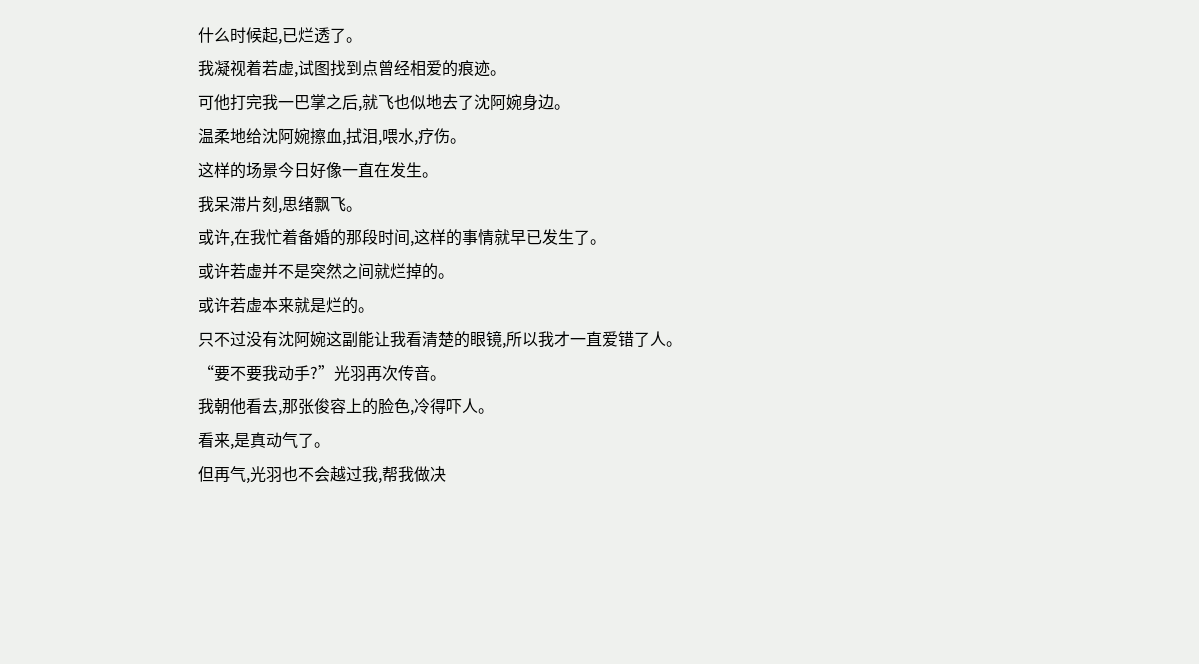什么时候起,已烂透了。
我凝视着若虚,试图找到点曾经相爱的痕迹。
可他打完我一巴掌之后,就飞也似地去了沈阿婉身边。
温柔地给沈阿婉擦血,拭泪,喂水,疗伤。
这样的场景今日好像一直在发生。
我呆滞片刻,思绪飘飞。
或许,在我忙着备婚的那段时间,这样的事情就早已发生了。
或许若虚并不是突然之间就烂掉的。
或许若虚本来就是烂的。
只不过没有沈阿婉这副能让我看清楚的眼镜,所以我才一直爱错了人。
“要不要我动手?”光羽再次传音。
我朝他看去,那张俊容上的脸色,冷得吓人。
看来,是真动气了。
但再气,光羽也不会越过我,帮我做决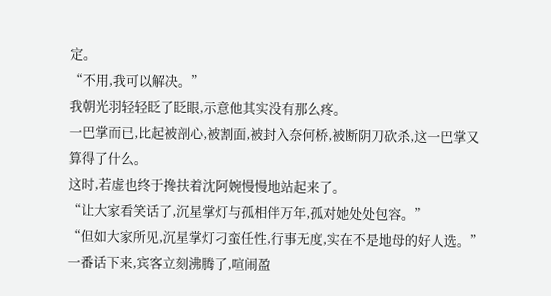定。
“不用,我可以解决。”
我朝光羽轻轻眨了眨眼,示意他其实没有那么疼。
一巴掌而已,比起被剖心,被割面,被封入奈何桥,被断阴刀砍杀,这一巴掌又算得了什么。
这时,若虚也终于搀扶着沈阿婉慢慢地站起来了。
“让大家看笑话了,沉星掌灯与孤相伴万年,孤对她处处包容。”
“但如大家所见,沉星掌灯刁蛮任性,行事无度,实在不是地母的好人选。”
一番话下来,宾客立刻沸腾了,喧闹盈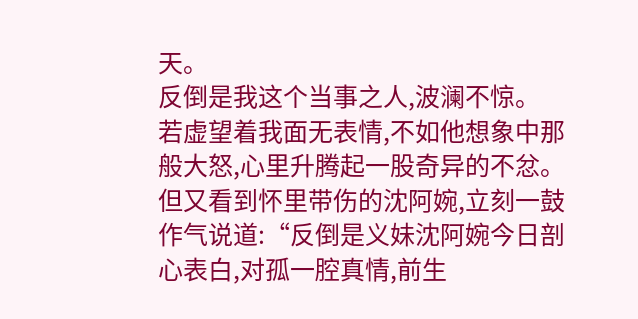天。
反倒是我这个当事之人,波澜不惊。
若虚望着我面无表情,不如他想象中那般大怒,心里升腾起一股奇异的不忿。
但又看到怀里带伤的沈阿婉,立刻一鼓作气说道:“反倒是义妹沈阿婉今日剖心表白,对孤一腔真情,前生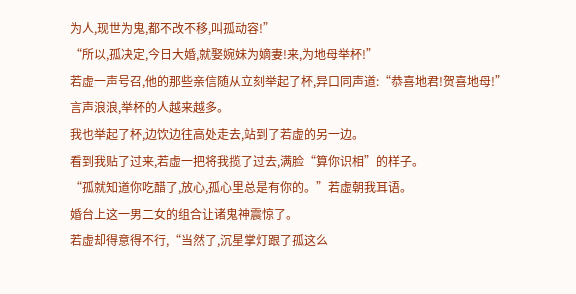为人,现世为鬼,都不改不移,叫孤动容!”
“所以,孤决定,今日大婚,就娶婉妹为嫡妻!来,为地母举杯!”
若虚一声号召,他的那些亲信随从立刻举起了杯,异口同声道:“恭喜地君!贺喜地母!”
言声浪浪,举杯的人越来越多。
我也举起了杯,边饮边往高处走去,站到了若虚的另一边。
看到我贴了过来,若虚一把将我揽了过去,满脸“算你识相”的样子。
“孤就知道你吃醋了,放心,孤心里总是有你的。”若虚朝我耳语。
婚台上这一男二女的组合让诸鬼神震惊了。
若虚却得意得不行,“当然了,沉星掌灯跟了孤这么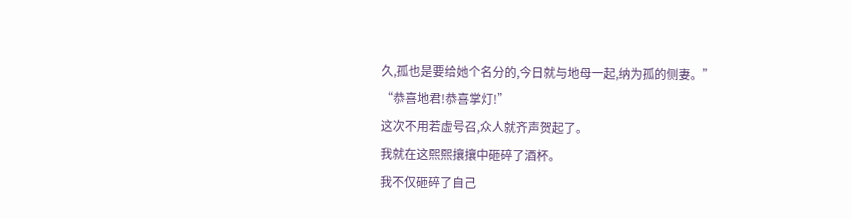久,孤也是要给她个名分的,今日就与地母一起,纳为孤的侧妻。”
“恭喜地君!恭喜掌灯!”
这次不用若虚号召,众人就齐声贺起了。
我就在这熙熙攘攘中砸碎了酒杯。
我不仅砸碎了自己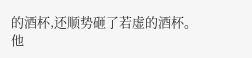的酒杯,还顺势砸了若虚的酒杯。
他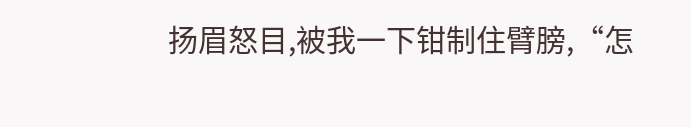扬眉怒目,被我一下钳制住臂膀,“怎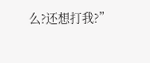么?还想打我?”